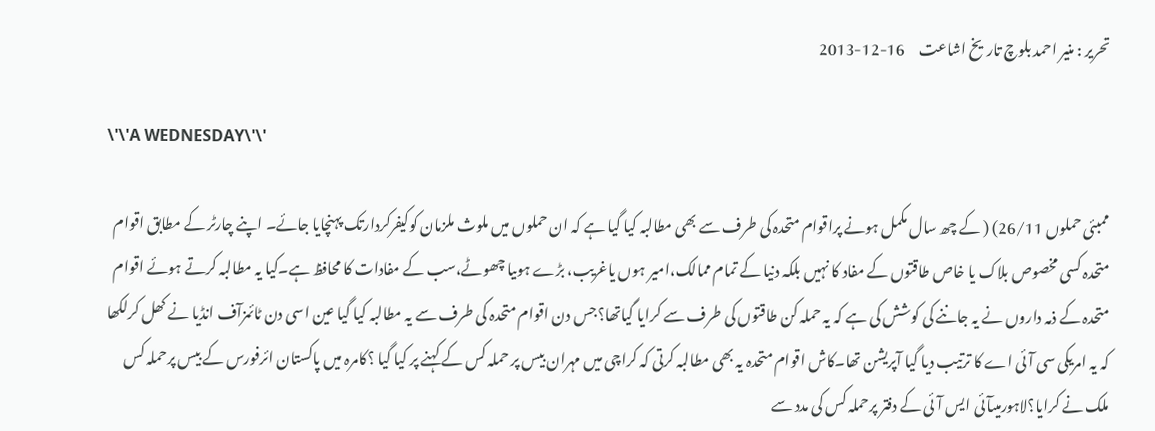تحریر : منیر احمد بلوچ تاریخ اشاعت     16-12-2013

\'\'A WEDNESDAY\'\'

ممبئی حملوں 26/11) ( کے چھ سال مکمل ہونے پراقوام متحدہ کی طرف سے بھی مطالبہ کیا گیا ہے کہ ان حملوں میں ملوث ملزمان کوکیفرکردارتک پہنچایا جائے۔ اپنے چارٹر کے مطابق اقوام متحدہ کسی مخصوص بلاک یا خاص طاقتوں کے مفاد کا نہیں بلکہ دنیا کے تمام ممالک،امیر ہوں یاغریب، بڑے ہوںیا چھوٹے،سب کے مفادات کا محافظ ہے۔کیا یہ مطالبہ کرتے ہوئے اقوام متحدہ کے ذمہ داروں نے یہ جاننے کی کوشش کی ہے کہ یہ حملہ کن طاقتوں کی طرف سے کرایا گیاتھا؟جس دن اقوام متحدہ کی طرف سے یہ مطالبہ کیا گیا عین اسی دن ٹائمزآف انڈیا نے کھل کرلکھا کہ یہ امریکی سی آئی اے کا ترتیب دیا گیا آپریشن تھا۔کاش اقوام متحدہ یہ بھی مطالبہ کرتی کہ کراچی میں مہران بیس پر حملہ کس کے کہنے پر کیا گیا ؟کامرہ میں پاکستان ائرفورس کے بیس پرحملہ کس ملک نے کرایا؟لاہورمیںآئی ایس آئی کے دفتر پرحملہ کس کی مدد سے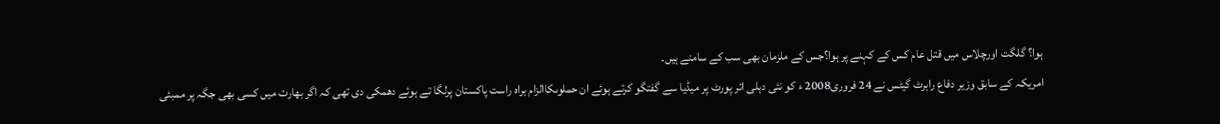ہوا؟ گلگت اورچلاس میں قتل عام کس کے کہنے پر ہوا؟جس کے ملزمان بھی سب کے سامنے ہیں۔
امریکہ کے سابق وزیر دفاع رابرٹ گیٹس نے 24 فروری2008 ء کو نئی دہلی ائر پورٹ پر میڈیا سے گفتگو کرتے ہوئے ان حملوںکاالزام براہ راست پاکستان پرلگا تے ہوئے دھمکی دی تھی کہ اگر بھارت میں کسی بھی جگہ پر ممبئی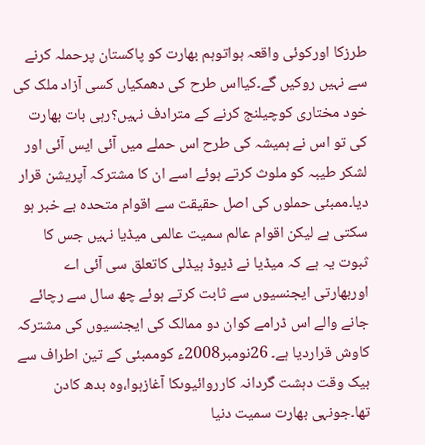طرزکا اورکوئی واقعہ ہواتوہم بھارت کو پاکستان پرحملہ کرنے سے نہیں روکیں گے۔کیااس طرح کی دھمکیاں کسی آزاد ملک کی خود مختاری کوچیلنج کرنے کے مترادف نہیں؟رہی بات بھارت کی تو اس نے ہمیشہ کی طرح اس حملے میں آئی ایس آئی اور لشکر طیبہ کو ملوث کرتے ہوئے اسے ان کا مشترکہ آپریشن قرار دیا۔ممبئی حملوں کی اصل حقیقت سے اقوام متحدہ بے خبر ہو سکتی ہے لیکن اقوام عالم سمیت عالمی میڈیا نہیں جس کا ثبوت یہ ہے کہ میڈیا نے ڈیوڈ ہیڈلی کاتعلق سی آئی اے اوربھارتی ایجنسیوں سے ثابت کرتے ہوئے چھ سال سے رچائے جانے والے اس ڈرامے کوان دو ممالک کی ایجنسیوں کی مشترکہ کاوش قراردیا ہے۔ 26نومبر2008ء کوممبئی کے تین اطراف سے بیک وقت دہشت گردانہ کارروائیوںکا آغازہوا،وہ بدھ کادن تھا۔جونہی بھارت سمیت دنیا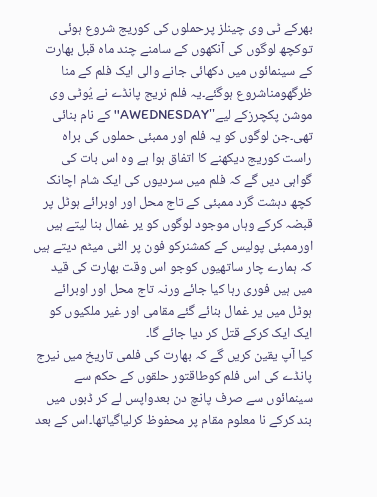بھرکے ٹی وی چینلز پرحملوں کی کوریج شروع ہوئی توکچھ لوگوں کی آنکھوں کے سامنے چند ماہ قبل بھارت کے سینمائوں میں دکھائی جانے والی ایک فلم کے منا ظرگھومناشروع ہوگئے۔یہ فلم نریج پانڈے نے یُوٹی وی موشن پکچرزکے لیے''AWEDNESDAY'' کے نام بنائی تھی۔جن لوگوں کو یہ فلم اور ممبئی حملوں کی براہ راست کوریج دیکھنے کا اتفاق ہوا ہے وہ اس بات کی گواہی دیں گے کہ فلم میں سردیوں کی ایک شام اچانک کچھ دہشت گرد ممبئی کے تاج محل اور اوبرائے ہوٹل پر قبضہ کرکے وہاں موجود لوگوں کو یر غمال بنا لیتے ہیں اورممبئی پولیس کے کمشنرکو فون پر الٹی میٹم دیتے ہیں کہ ہمارے چار ساتھیوں کوجو اس وقت بھارت کی قید میں ہیں فوری رہا کیا جائے ورنہ تاج محل اور اوبرائے ہوٹل میں یر غمال بنائے گئے مقامی اور غیر ملکیوں کو ایک ایک کرکے قتل کر دیا جائے گا۔
کیا آپ یقین کریں گے کہ بھارت کی فلمی تاریخ میں نیرج پانڈے کی اس فلم کوطاقتور حلقوں کے حکم سے سینمائوں سے صرف پانچ دن بعدواپس لے کر ڈبوں میں بند کرکے نا معلوم مقام پر محفوظ کرلیاگیاتھا۔اس کے بعد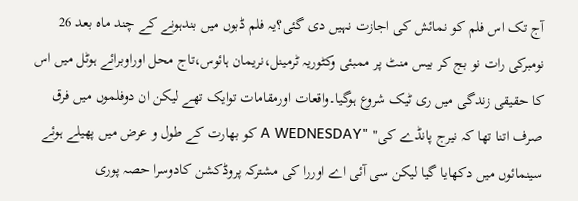آج تک اس فلم کو نمائش کی اجازت نہیں دی گئی؟یہ فلم ڈبوں میں بندہونے کے چند ماہ بعد 26 نومبرکی رات نو بج کر بیس منٹ پر ممبئی وکٹوریہ ٹرمینل،نریمان ہائوس،تاج محل اوراوبرائے ہوٹل میں اس کا حقیقی زندگی میں ری ٹیک شروع ہوگیا۔واقعات اورمقامات توایک تھے لیکن ان دوفلموں میں فرق صرف اتنا تھا کہ نیرج پانڈے کی" "A WEDNESDAY کو بھارت کے طول و عرض میں پھیلے ہوئے سینمائوں میں دکھایا گیا لیکن سی آئی اے اوررا کی مشترکہ پروڈکشن کادوسرا حصہ پوری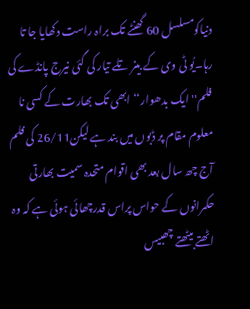دنیاکومسلسل 60 گھنٹے تک براہ راست دکھایا جا تا رہا۔یُو ٹی وی کے بینر تلے تیار کی گئی نیرج پانڈے کی فلم'' ایک بدھوار‘‘ ابھی تک بھارت کے کسی نا معلوم مقام پر ڈبوں میں بند ہے لیکن26/11 کی فلم آج چھ سال بعد بھی اقوام متحدہ سمیت بھارتی حکمرانوں کے حواس پراس قدرچھائی ہوئی ہے کہ وہ اٹھتے بیٹھتے چھبیس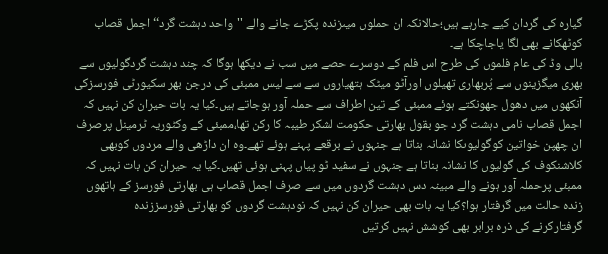گیارہ کی گردان کیے جارہے ہیں؛حالانکہ ان حملوں میںزندہ پکڑے جانے والے ''واحد دہشت گرد‘‘اجمل قصاب کوٹھکانے بھی لگا یاجاچکا ہے۔
بالی وڈ کی عام فلموں کی طرح اس فلم کے دوسرے حصے میں سب نے دیکھا ہوگا کہ چند دہشت گردگولیوں سے بھری میگزینوں سے پُربھاری تھیلوں اورآٹو میٹک ہتھیاروں سے سے لیس ممبئی کی درجن بھر سکیورٹی فورسزکی آنکھوں میں دھول جھونکتے ہوئے ممبئی کے تین اطراف سے حملہ آور ہوجاتے ہیں۔کیا یہ بات حیران کن نہیں کہ اجمل قصاب نامی دہشت گرد جو بقول بھارتی حکومت لشکر طیبہ کا رکن تھا،ممبئی کے وکٹوریہ ٹرمینل پرصرف ان چھپن خواتین کوگولیوںکا نشانہ بناتا ہے جنہوں نے برقعے پہنے ہوئے تھے۔وہ ان داڑھی والے مردوں کوبھی کلاشنکوف کی گولیوں کا نشانہ بناتا ہے جنہوں نے سفید ٹو پیاں پہنی ہوئی تھیں۔کیا یہ حیران کن بات نہیں کہ ممبئی پرحملہ آور ہونے والے مبینہ دس دہشت گردوں میں سے صرف اجمل قصاب ہی بھارتی فورسز کے ہاتھوں زندہ حالت میں گرفتار ہوا؟کیا یہ بات بھی حیران کن نہیں کہ نودہشت گردوں کو بھارتی فورسززندہ
گرفتارکرنے کی ذرہ برابر بھی کوشش نہیں کرتیں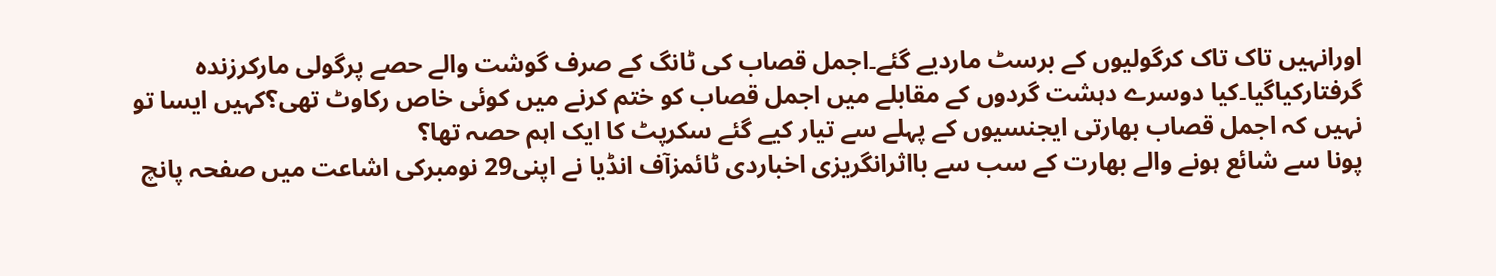اورانہیں تاک تاک کرگولیوں کے برسٹ ماردیے گئے۔اجمل قصاب کی ٹانگ کے صرف گوشت والے حصے پرگولی مارکرزندہ گرفتارکیاگیا۔کیا دوسرے دہشت گردوں کے مقابلے میں اجمل قصاب کو ختم کرنے میں کوئی خاص رکاوٹ تھی؟کہیں ایسا تو نہیں کہ اجمل قصاب بھارتی ایجنسیوں کے پہلے سے تیار کیے گئے سکرپٹ کا ایک اہم حصہ تھا؟
پونا سے شائع ہونے والے بھارت کے سب سے بااثرانگریزی اخباردی ٹائمزآف انڈیا نے اپنی29 نومبرکی اشاعت میں صفحہ پانچ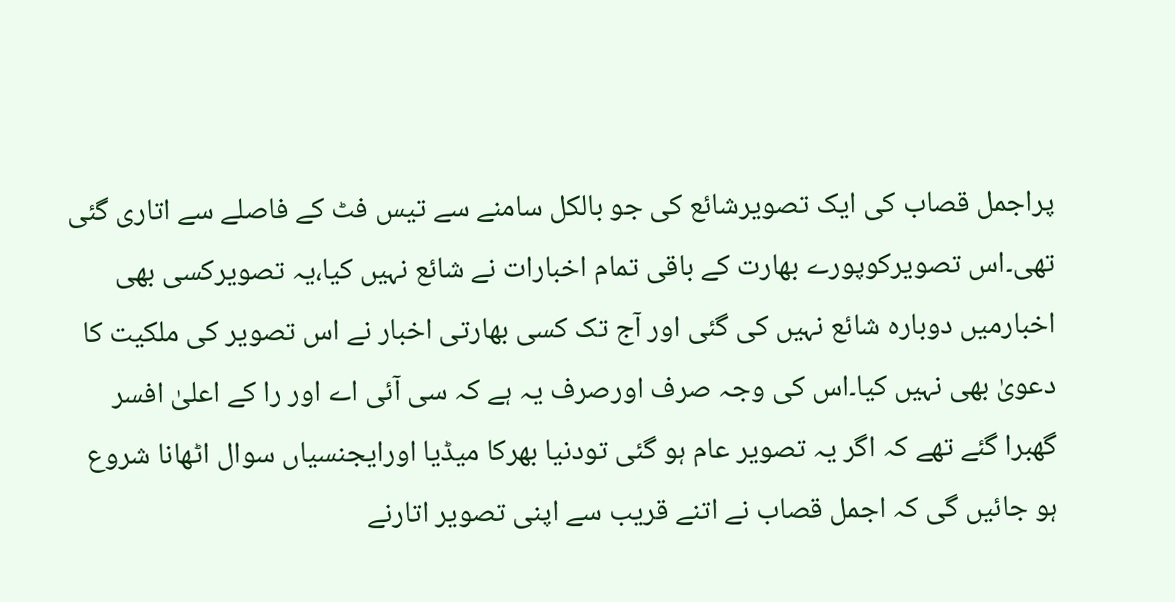پراجمل قصاب کی ایک تصویرشائع کی جو بالکل سامنے سے تیس فٹ کے فاصلے سے اتاری گئی تھی۔اس تصویرکوپورے بھارت کے باقی تمام اخبارات نے شائع نہیں کیا،یہ تصویرکسی بھی اخبارمیں دوبارہ شائع نہیں کی گئی اور آج تک کسی بھارتی اخبار نے اس تصویر کی ملکیت کا دعویٰ بھی نہیں کیا۔اس کی وجہ صرف اورصرف یہ ہے کہ سی آئی اے اور را کے اعلیٰ افسر گھبرا گئے تھے کہ اگر یہ تصویر عام ہو گئی تودنیا بھرکا میڈیا اورایجنسیاں سوال اٹھانا شروع ہو جائیں گی کہ اجمل قصاب نے اتنے قریب سے اپنی تصویر اتارنے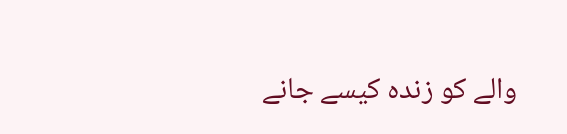والے کو زندہ کیسے جانے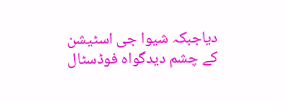دیاجبکہ شیوا جی اسٹیشن کے چشم دیدگواہ فوڈسٹال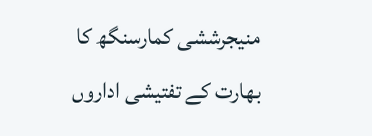منیجرششی کمارسنگھ کا بھارت کے تفتیشی اداروں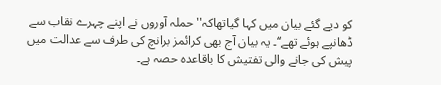کو دیے گئے بیان میں کہا گیاتھاکہ''حملہ آوروں نے اپنے چہرے نقاب سے ڈھانپے ہوئے تھے‘‘۔ یہ بیان آج بھی کرائمز برانچ کی طرف سے عدالت میں پیش کی جانے والی تفتیش کا باقاعدہ حصہ ہے۔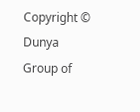Copyright © Dunya Group of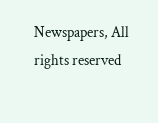Newspapers, All rights reserved